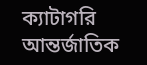ক্যাটাগরি আন্তর্জাতিক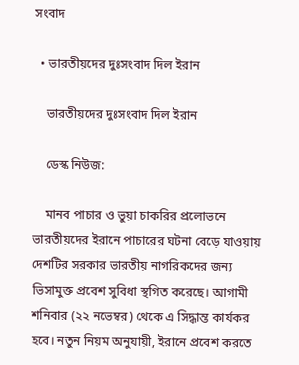সংবাদ

  • ভারতীয়দের দুঃসংবাদ দিল ইরান

    ভারতীয়দের দুঃসংবাদ দিল ইরান

    ডেস্ক নিউজ:

    মানব পাচার ও ভুয়া চাকরির প্রলোভনে ভারতীয়দের ইরানে পাচারের ঘটনা বেড়ে যাওয়ায় দেশটির সরকার ভারতীয় নাগরিকদের জন্য ভিসামুক্ত প্রবেশ সুবিধা স্থগিত করেছে। আগামী শনিবার (২২ নভেম্বর) থেকে এ সিদ্ধান্ত কার্যকর হবে। নতুন নিয়ম অনুযায়ী, ইরানে প্রবেশ করতে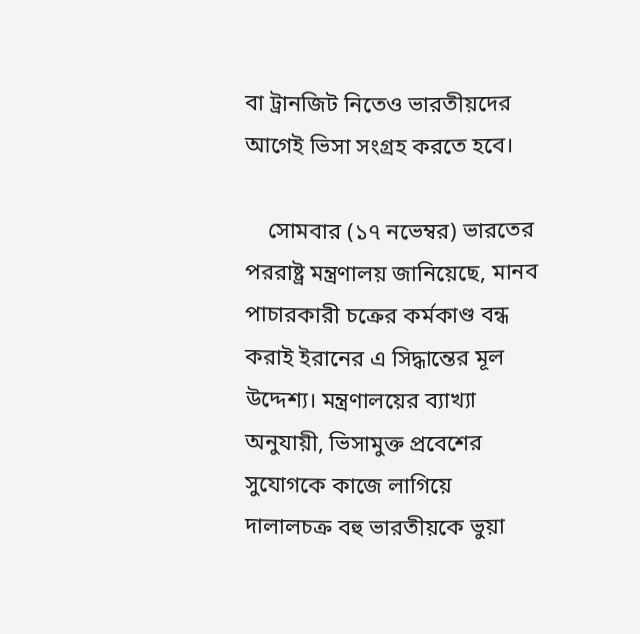বা ট্রানজিট নিতেও ভারতীয়দের আগেই ভিসা সংগ্রহ করতে হবে।

    সোমবার (১৭ নভেম্বর) ভারতের পররাষ্ট্র মন্ত্রণালয় জানিয়েছে, মানব পাচারকারী চক্রের কর্মকাণ্ড বন্ধ করাই ইরানের এ সিদ্ধান্তের মূল উদ্দেশ্য। মন্ত্রণালয়ের ব্যাখ্যা অনুযায়ী, ভিসামুক্ত প্রবেশের সুযোগকে কাজে লাগিয়ে দালালচক্র বহু ভারতীয়কে ভুয়া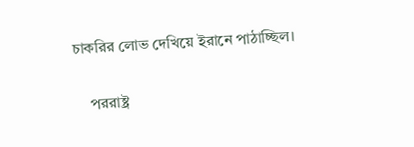চাকরির লোভ দেখিয়ে ইরানে পাঠাচ্ছিল।

    পররাষ্ট্র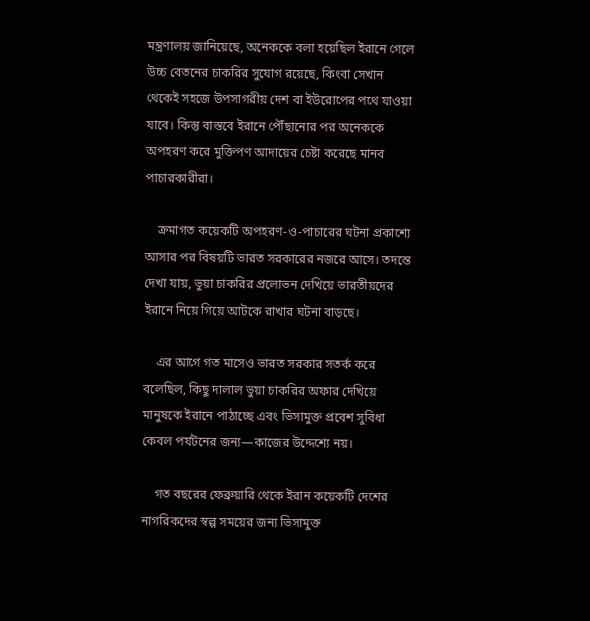মন্ত্রণালয় জানিয়েছে, অনেককে বলা হয়েছিল ইরানে গেলে উচ্চ বেতনের চাকরির সুযোগ রয়েছে, কিংবা সেখান থেকেই সহজে উপসাগরীয় দেশ বা ইউরোপের পথে যাওয়া যাবে। কিন্তু বাস্তবে ইরানে পৌঁছানোর পর অনেককে অপহরণ করে মুক্তিপণ আদায়ের চেষ্টা করেছে মানব পাচারকারীরা।

    ক্রমাগত কয়েকটি অপহরণ-ও-পাচারের ঘটনা প্রকাশ্যে আসার পর বিষয়টি ভারত সরকারের নজরে আসে। তদন্তে দেখা যায়, ভুয়া চাকরির প্রলোভন দেখিয়ে ভারতীয়দের ইরানে নিয়ে গিয়ে আটকে রাখার ঘটনা বাড়ছে।

    এর আগে গত মাসেও ভারত সরকার সতর্ক করে বলেছিল, কিছু দালাল ভুয়া চাকরির অফার দেখিয়ে মানুষকে ইরানে পাঠাচ্ছে এবং ভিসামুক্ত প্রবেশ সুবিধা কেবল পর্যটনের জন্য—কাজের উদ্দেশ্যে নয়।

    গত বছরের ফেব্রুয়ারি থেকে ইরান কয়েকটি দেশের নাগরিকদের স্বল্প সময়ের জন্য ভিসামুক্ত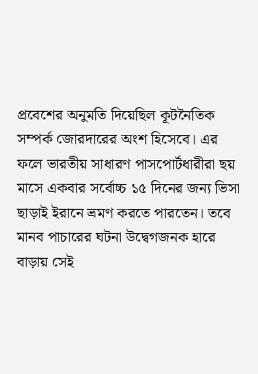প্রবেশের অনুমতি দিয়েছিল কূটনৈতিক সম্পর্ক জোরদারের অংশ হিসেবে। এর ফলে ভারতীয় সাধারণ পাসপোর্টধারীরা ছয় মাসে একবার সর্বোচ্চ ১৫ দিনের জন্য ভিসা ছাড়াই ইরানে ভ্রমণ করতে পারতেন। তবে মানব পাচারের ঘটনা উদ্বেগজনক হারে বাড়ায় সেই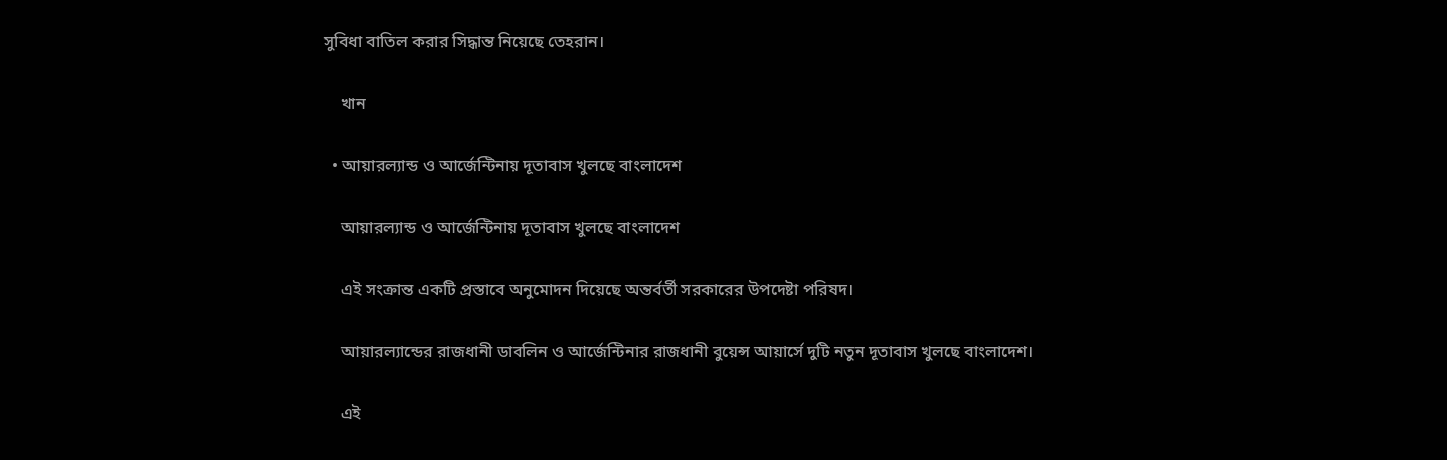সুবিধা বাতিল করার সিদ্ধান্ত নিয়েছে তেহরান।

    খান

  • আয়ারল্যান্ড ও আর্জেন্টিনায় দূতাবাস খুলছে বাংলাদেশ

    আয়ারল্যান্ড ও আর্জেন্টিনায় দূতাবাস খুলছে বাংলাদেশ

    এই সংক্রান্ত একটি প্রস্তাবে অনুমোদন দিয়েছে অন্তর্বর্তী সরকারের উপদেষ্টা পরিষদ।

    আয়ারল্যান্ডের রাজধানী ডাবলিন ও আর্জেন্টিনার রাজধানী বুয়েন্স আয়ার্সে দুটি নতুন দূতাবাস খুলছে বাংলাদেশ।

    এই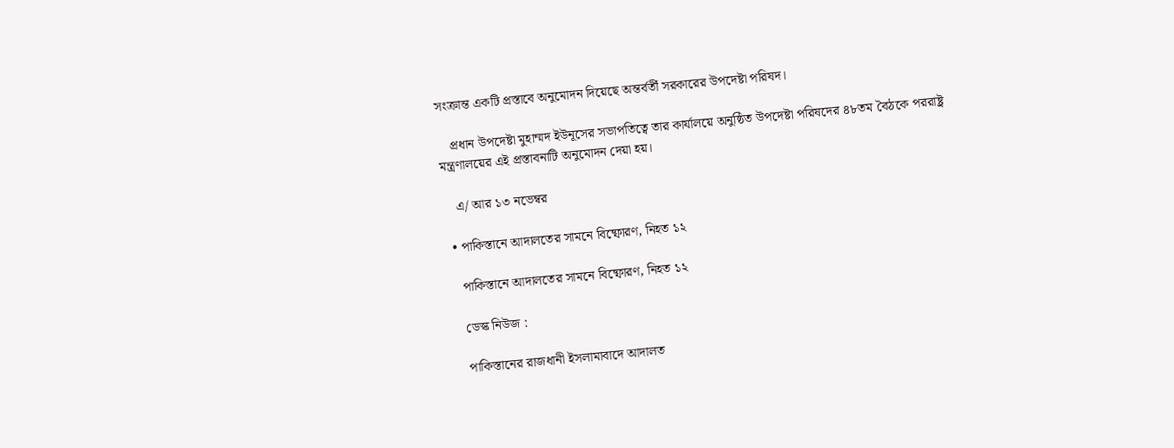সংক্রান্ত একটি প্রস্তাবে অনুমোদন দিয়েছে অন্তর্বর্তী সরকারের উপদেষ্টা পরিষদ।

    প্রধান উপদেষ্টা মুহাম্মদ ইউনূসের সভাপতিত্বে তার কার্যালয়ে অনুষ্ঠিত উপদেষ্টা পরিষদের ৪৮তম বৈঠকে পররাষ্ট্র মন্ত্রণালয়ের এই প্রস্তাবনাটি অনুমোদন দেয়া হয়।

    এ/ আর ১৩ নভেম্বর

  • পাকিস্তানে আদালতের সামনে বিষ্ফোরণ, নিহত ১২

    পাকিস্তানে আদালতের সামনে বিষ্ফোরণ, নিহত ১২

    ডেস্ক নিউজ :

    পাকিস্তানের রাজধানী ইসলামাবাদে আদালত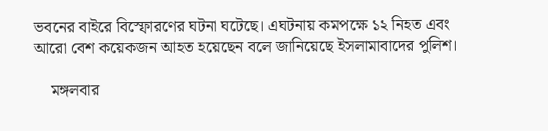ভবনের বাইরে বিস্ফোরণের ঘটনা ঘটেছে। এঘটনায় কমপক্ষে ১২ নিহত এবং আরো বেশ কয়েকজন আহত হয়েছেন বলে জানিয়েছে ইসলামাবাদের পুলিশ।

    মঙ্গলবার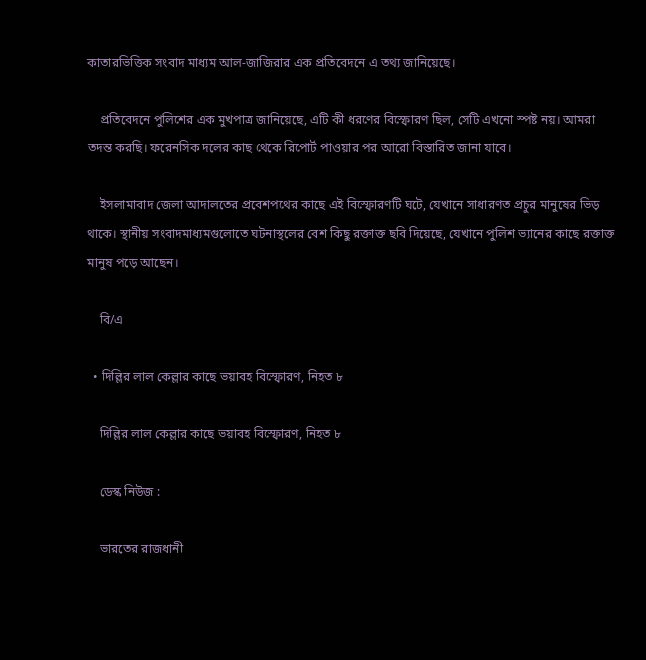কাতারভিত্তিক সংবাদ মাধ্যম আল-জাজিরার এক প্রতিবেদনে এ তথ্য জানিয়েছে।

    প্রতিবেদনে পুলিশের এক মুখপাত্র জানিয়েছে, এটি কী ধরণের বিস্ফোরণ ছিল, সেটি এখনো স্পষ্ট নয়। আমরা তদন্ত করছি। ফরেনসিক দলের কাছ থেকে রিপোর্ট পাওয়ার পর আরো বিস্তারিত জানা যাবে।

    ইসলামাবাদ জেলা আদালতের প্রবেশপথের কাছে এই বিস্ফোরণটি ঘটে, যেখানে সাধারণত প্রচুর মানুষের ভিড় থাকে। স্থানীয় সংবাদমাধ্যমগুলোতে ঘটনাস্থলের বেশ কিছু রক্তাক্ত ছবি দিয়েছে, যেখানে পুলিশ ভ্যানের কাছে রক্তাক্ত মানুষ পড়ে আছেন।

    বি/এ

  • দিল্লির লাল কেল্লার কাছে ভয়াবহ বিস্ফোরণ, নিহত ৮

    দিল্লির লাল কেল্লার কাছে ভয়াবহ বিস্ফোরণ, নিহত ৮

    ডেস্ক নিউজ :

    ভারতের রাজধানী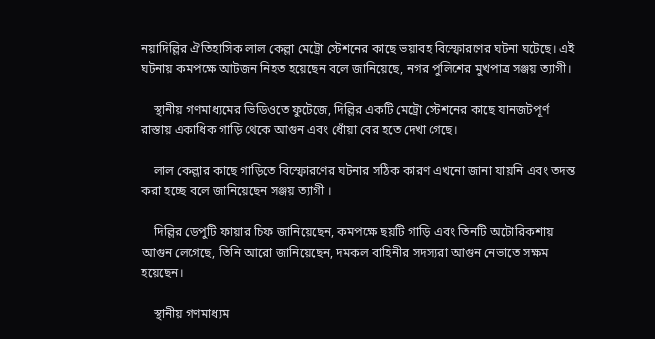নয়াদিল্লির ঐতিহাসিক লাল কেল্লা মেট্রো স্টেশনের কাছে ভয়াবহ বিস্ফোরণের ঘটনা ঘটেছে। এই ঘটনায় কমপক্ষে আটজন নিহত হয়েছেন বলে জানিয়েছে, নগর পুলিশের মুখপাত্র সঞ্জয় ত্যাগী।

    স্থানীয় গণমাধ্যমের ভিডিওতে ফুটেজে, দিল্লির একটি মেট্রো স্টেশনের কাছে যানজটপূর্ণ রাস্তায় একাধিক গাড়ি থেকে আগুন এবং ধোঁয়া বের হতে দেখা গেছে।

    লাল কেল্লার কাছে গাড়িতে বিস্ফোরণের ঘটনার সঠিক কারণ এখনো জানা যায়নি এবং তদন্ত করা হচ্ছে বলে জানিয়েছেন সঞ্জয় ত্যাগী ।

    দিল্লির ডেপুটি ফায়ার চিফ জানিয়েছেন, কমপক্ষে ছয়টি গাড়ি এবং তিনটি অটোরিকশায় আগুন লেগেছে, তিনি আরো জানিয়েছেন, দমকল বাহিনীর সদস্যরা আগুন নেভাতে সক্ষম হয়েছেন।

    স্থানীয় গণমাধ্যম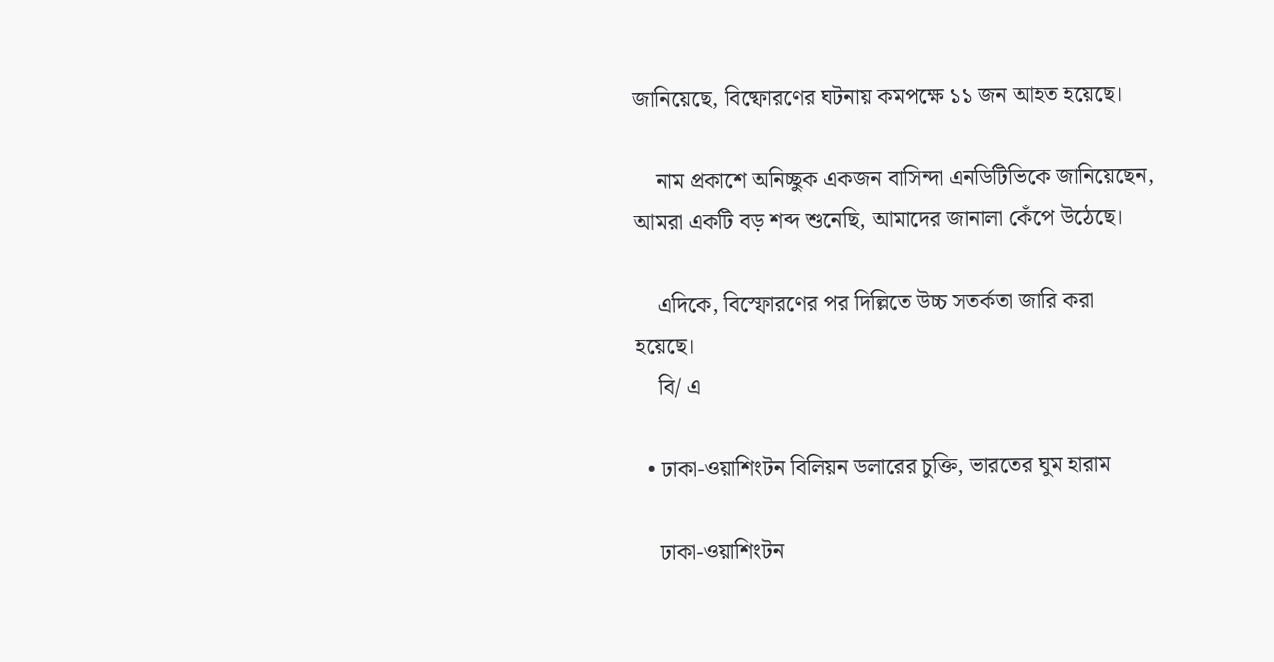জানিয়েছে, বিষ্ফোরণের ঘটনায় কমপক্ষে ১১ জন আহত হয়েছে।

    নাম প্রকাশে অনিচ্ছুক একজন বাসিন্দা এনডিটিভিকে জানিয়েছেন, আমরা একটি বড় শব্দ শুনেছি, আমাদের জানালা কেঁপে উঠেছে।

    এদিকে, বিস্ফোরণের পর দিল্লিতে উচ্চ সতর্কতা জারি করা হয়েছে।
    বি/ এ

  • ঢাকা-ওয়াশিংটন বিলিয়ন ডলারের চুক্তি, ভারতের ঘুম হারাম

    ঢাকা-ওয়াশিংটন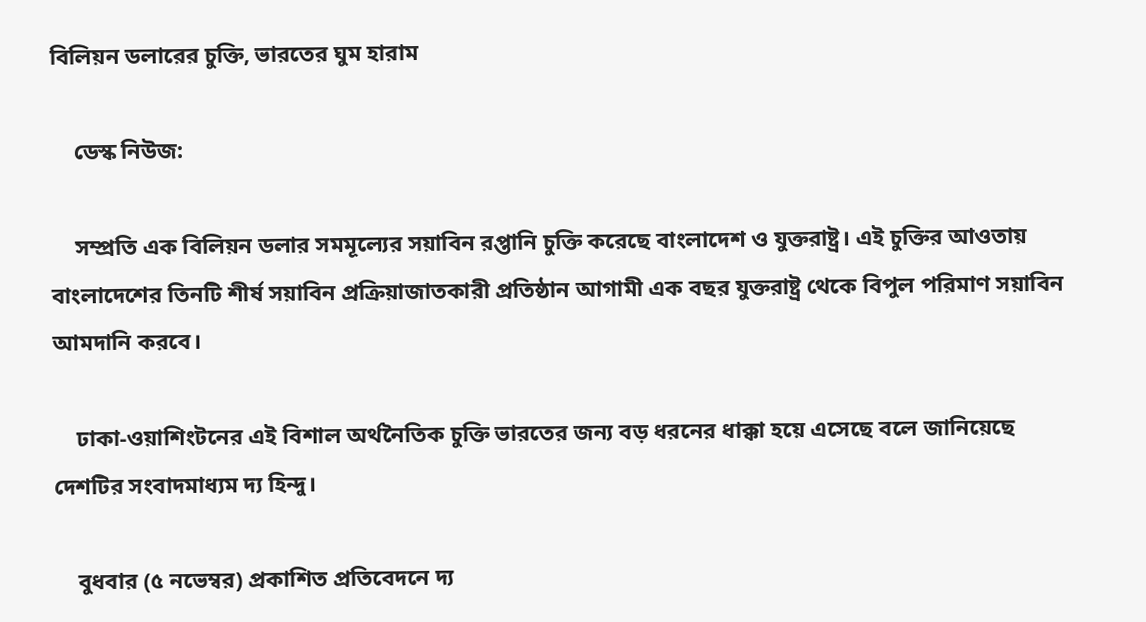বিলিয়ন ডলারের চুক্তি, ভারতের ঘুম হারাম

    ডেস্ক নিউজ:

    সম্প্রতি এক বিলিয়ন ডলার সমমূল্যের সয়াবিন রপ্তানি চুক্তি করেছে বাংলাদেশ ও যুক্তরাষ্ট্র। এই চুক্তির আওতায় বাংলাদেশের তিনটি শীর্ষ সয়াবিন প্রক্রিয়াজাতকারী প্রতিষ্ঠান আগামী এক বছর যুক্তরাষ্ট্র থেকে বিপুল পরিমাণ সয়াবিন আমদানি করবে।

    ঢাকা-ওয়াশিংটনের এই বিশাল অর্থনৈতিক চুক্তি ভারতের জন্য বড় ধরনের ধাক্কা হয়ে এসেছে বলে জানিয়েছে দেশটির সংবাদমাধ্যম দ্য হিন্দু।

    বুধবার (৫ নভেম্বর) প্রকাশিত প্রতিবেদনে দ্য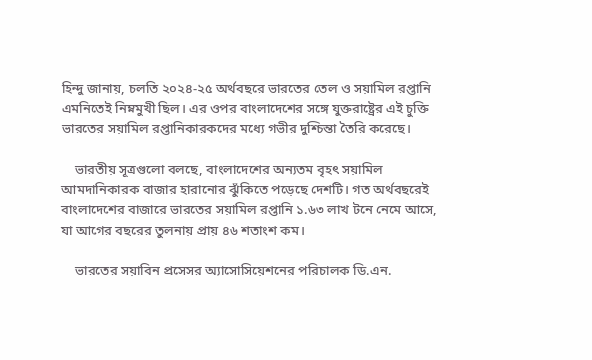হিন্দু জানায়, চলতি ২০২৪-২৫ অর্থবছরে ভারতের তেল ও সয়ামিল রপ্তানি এমনিতেই নিম্নমুখী ছিল। এর ওপর বাংলাদেশের সঙ্গে যুক্তরাষ্ট্রের এই চুক্তি ভারতের সয়ামিল রপ্তানিকারকদের মধ্যে গভীর দুশ্চিন্তা তৈরি করেছে।

    ভারতীয় সূত্রগুলো বলছে, বাংলাদেশের অন্যতম বৃহৎ সয়ামিল আমদানিকারক বাজার হারানোর ঝুঁকিতে পড়েছে দেশটি। গত অর্থবছরেই বাংলাদেশের বাজারে ভারতের সয়ামিল রপ্তানি ১.৬৩ লাখ টনে নেমে আসে, যা আগের বছরের তুলনায় প্রায় ৪৬ শতাংশ কম।

    ভারতের সয়াবিন প্রসেসর অ্যাসোসিয়েশনের পরিচালক ডি.এন.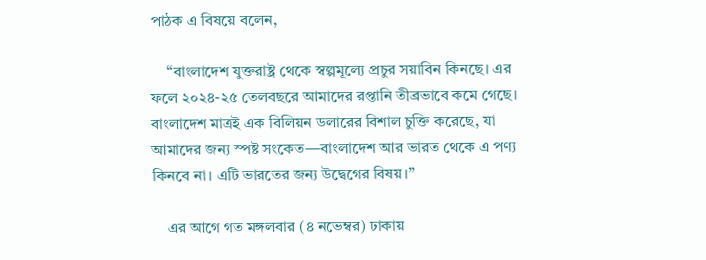পাঠক এ বিষয়ে বলেন,

    “বাংলাদেশ যুক্তরাষ্ট্র থেকে স্বল্পমূল্যে প্রচুর সয়াবিন কিনছে। এর ফলে ২০২৪-২৫ তেলবছরে আমাদের রপ্তানি তীব্রভাবে কমে গেছে। বাংলাদেশ মাত্রই এক বিলিয়ন ডলারের বিশাল চুক্তি করেছে, যা আমাদের জন্য স্পষ্ট সংকেত—বাংলাদেশ আর ভারত থেকে এ পণ্য কিনবে না। এটি ভারতের জন্য উদ্বেগের বিষয়।”

    এর আগে গত মঙ্গলবার (৪ নভেম্বর) ঢাকায়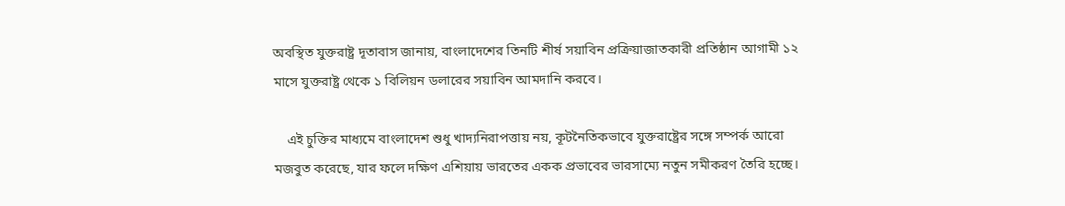অবস্থিত যুক্তরাষ্ট্র দূতাবাস জানায়, বাংলাদেশের তিনটি শীর্ষ সয়াবিন প্রক্রিয়াজাতকারী প্রতিষ্ঠান আগামী ১২ মাসে যুক্তরাষ্ট্র থেকে ১ বিলিয়ন ডলারের সয়াবিন আমদানি করবে।

    এই চুক্তির মাধ্যমে বাংলাদেশ শুধু খাদ্যনিরাপত্তায় নয়, কূটনৈতিকভাবে যুক্তরাষ্ট্রের সঙ্গে সম্পর্ক আরো মজবুত করেছে, যার ফলে দক্ষিণ এশিয়ায় ভারতের একক প্রভাবের ভারসাম্যে নতুন সমীকরণ তৈরি হচ্ছে।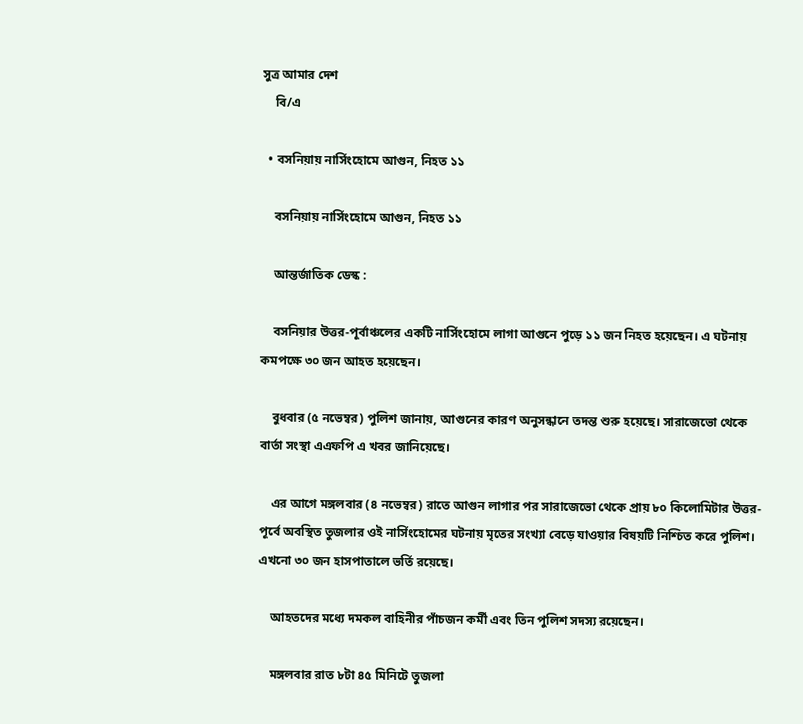সুত্র আমার দেশ
    বি/এ

  • বসনিয়ায় নার্সিংহোমে আগুন, নিহত ১১

    বসনিয়ায় নার্সিংহোমে আগুন, নিহত ১১

    আন্তর্জাতিক ডেস্ক :

    বসনিয়ার উত্তর-পূর্বাঞ্চলের একটি নার্সিংহোমে লাগা আগুনে পুড়ে ১১ জন নিহত হয়েছেন। এ ঘটনায় কমপক্ষে ৩০ জন আহত হয়েছেন।

    বুধবার (৫ নভেম্বর) পুলিশ জানায়, আগুনের কারণ অনুসন্ধানে তদন্ত শুরু হয়েছে। সারাজেভো থেকে বার্তা সংস্থা এএফপি এ খবর জানিয়েছে।

    এর আগে মঙ্গলবার (৪ নভেম্বর) রাতে আগুন লাগার পর সারাজেভো থেকে প্রায় ৮০ কিলোমিটার উত্তর-পূর্বে অবস্থিত তুজলার ওই নার্সিংহোমের ঘটনায় মৃতের সংখ্যা বেড়ে যাওয়ার বিষয়টি নিশ্চিত করে পুলিশ। এখনো ৩০ জন হাসপাতালে ভর্তি রয়েছে।

    আহতদের মধ্যে দমকল বাহিনীর পাঁচজন কর্মী এবং তিন পুলিশ সদস্য রয়েছেন।

    মঙ্গলবার রাত ৮টা ৪৫ মিনিটে তুজলা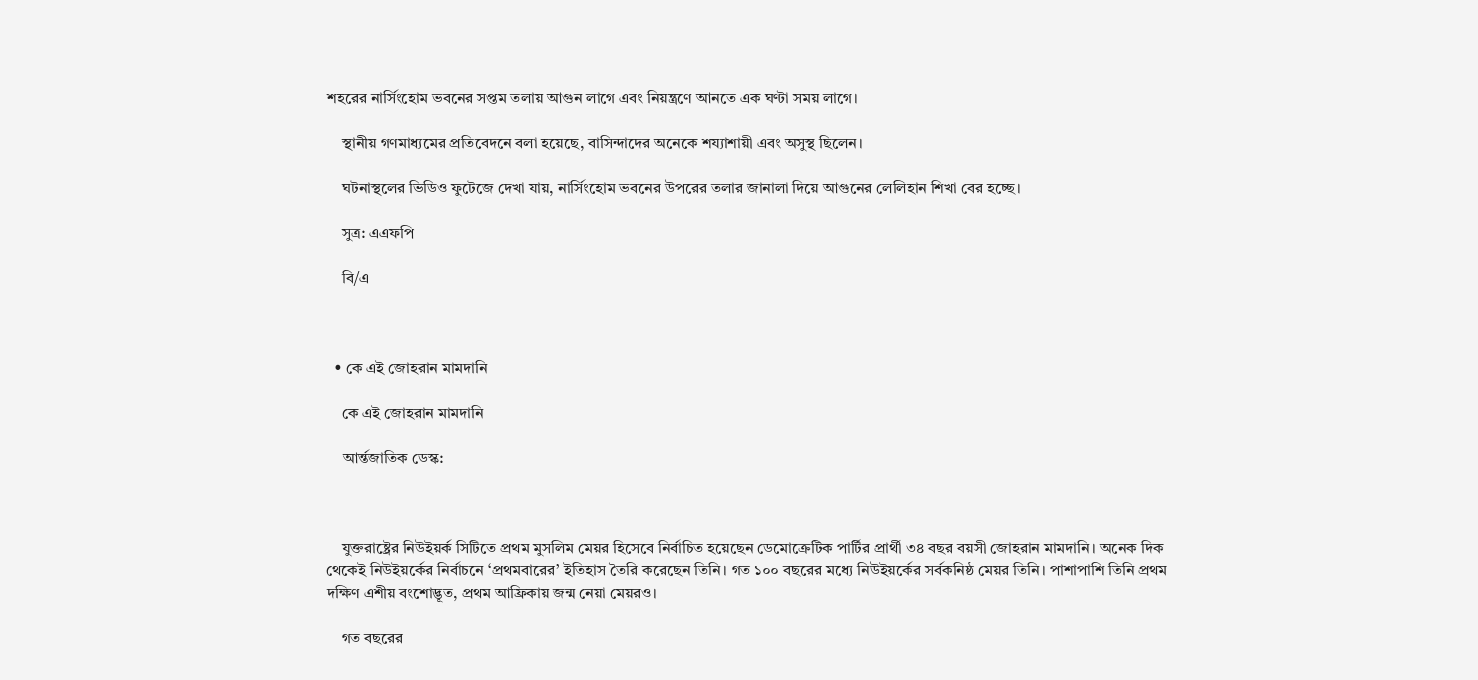শহরের নার্সিংহোম ভবনের সপ্তম তলায় আগুন লাগে এবং নিয়ন্ত্রণে আনতে এক ঘণ্টা সময় লাগে।

    স্থানীয় গণমাধ্যমের প্রতিবেদনে বলা হয়েছে, বাসিন্দাদের অনেকে শয্যাশায়ী এবং অসুস্থ ছিলেন।

    ঘটনাস্থলের ভিডিও ফুটেজে দেখা যায়, নার্সিংহোম ভবনের উপরের তলার জানালা দিয়ে আগুনের লেলিহান শিখা বের হচ্ছে।

    সুত্র: এএফপি

    বি/এ



  • কে এই জোহরান মামদানি

    কে এই জোহরান মামদানি

    আর্ন্তজাতিক ডেস্ক:



    যুক্তরাষ্ট্রের নিউইয়র্ক সিটিতে প্রথম মুসলিম মেয়র হিসেবে নির্বাচিত হয়েছেন ডেমোক্রেটিক পার্টির প্রার্থী ৩৪ বছর বয়সী জোহরান মামদানি। অনেক দিক থেকেই নিউইয়র্কের নির্বাচনে ‘প্রথমবারের’ ইতিহাস তৈরি করেছেন তিনি। গত ১০০ বছরের মধ্যে নিউইয়র্কের সর্বকনিষ্ঠ মেয়র তিনি। পাশাপাশি তিনি প্রথম দক্ষিণ এশীয় বংশোদ্ভূত, প্রথম আফ্রিকায় জন্ম নেয়া মেয়রও।

    গত বছরের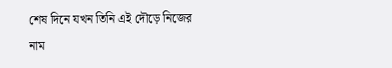শেষ দিনে যখন তিনি এই দৌড়ে নিজের নাম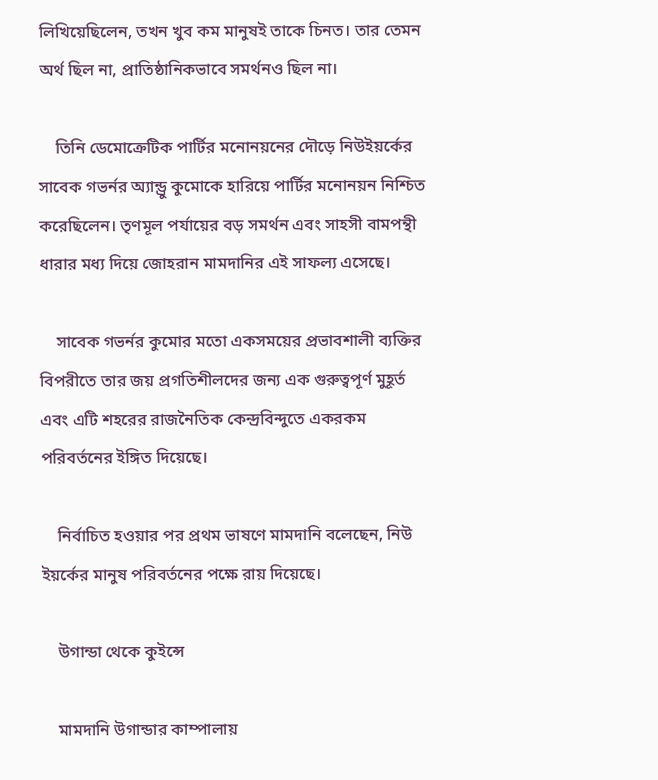লিখিয়েছিলেন, তখন খুব কম মানুষই তাকে চিনত। তার তেমন অর্থ ছিল না, প্রাতিষ্ঠানিকভাবে সমর্থনও ছিল না।

    তিনি ডেমোক্রেটিক পার্টির মনোনয়নের দৌড়ে নিউইয়র্কের সাবেক গভর্নর অ্যান্ড্রু কুমোকে হারিয়ে পার্টির মনোনয়ন নিশ্চিত করেছিলেন। তৃণমূল পর্যায়ের বড় সমর্থন এবং সাহসী বামপন্থী ধারার মধ্য দিয়ে জোহরান মামদানির এই সাফল্য এসেছে।

    সাবেক গভর্নর কুমোর মতো একসময়ের প্রভাবশালী ব্যক্তির বিপরীতে তার জয় প্রগতিশীলদের জন্য এক গুরুত্বপূর্ণ মুহূর্ত এবং এটি শহরের রাজনৈতিক কেন্দ্রবিন্দুতে একরকম পরিবর্তনের ইঙ্গিত দিয়েছে।

    নির্বাচিত হওয়ার পর প্রথম ভাষণে মামদানি বলেছেন, নিউ ইয়র্কের মানুষ পরিবর্তনের পক্ষে রায় দিয়েছে।

    উগান্ডা থেকে কুইন্সে

    মামদানি উগান্ডার কাম্পালায়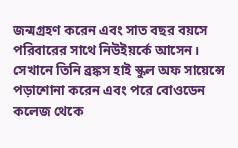জন্মগ্রহণ করেন এবং সাত বছর বয়সে পরিবারের সাথে নিউইয়র্কে আসেন। সেখানে তিনি ব্রঙ্কস হাই স্কুল অফ সায়েন্সে পড়াশোনা করেন এবং পরে বোওডেন কলেজ থেকে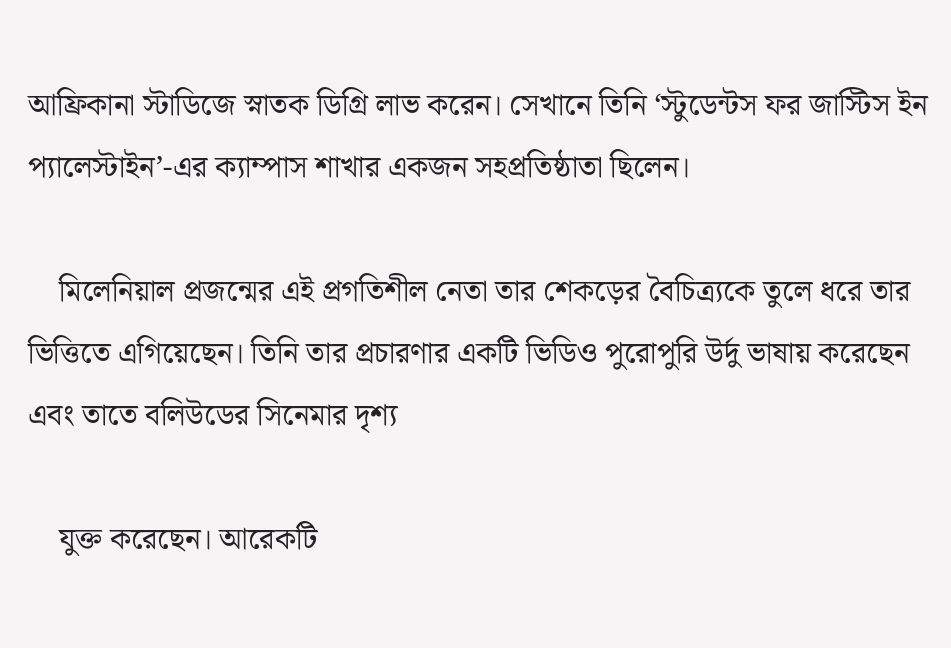আফ্রিকানা স্টাডিজে স্নাতক ডিগ্রি লাভ করেন। সেখানে তিনি ‘স্টুডেন্টস ফর জাস্টিস ইন প্যালেস্টাইন’-এর ক্যাম্পাস শাখার একজন সহপ্রতিষ্ঠাতা ছিলেন।

    মিলেনিয়াল প্রজন্মের এই প্রগতিশীল নেতা তার শেকড়ের বৈচিত্র্যকে তুলে ধরে তার ভিত্তিতে এগিয়েছেন। তিনি তার প্রচারণার একটি ভিডিও পুরোপুরি উর্দু ভাষায় করেছেন এবং তাতে বলিউডের সিনেমার দৃশ্য

    যুক্ত করেছেন। আরেকটি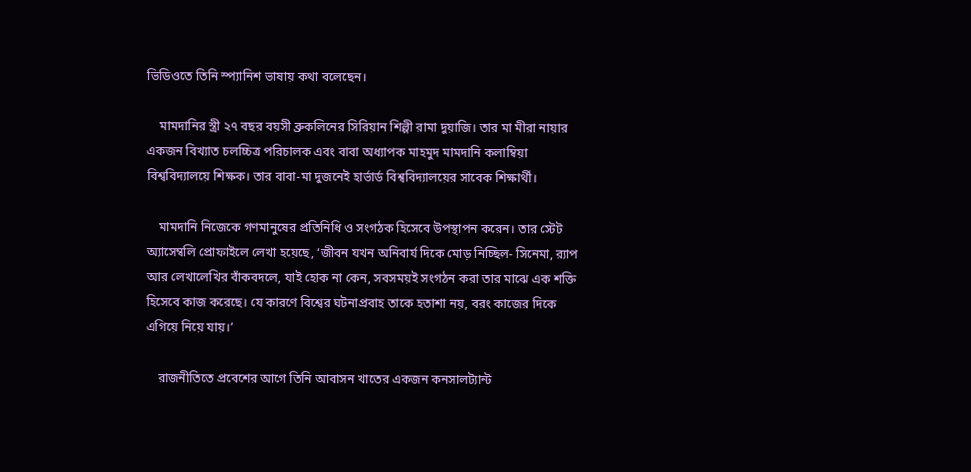ভিডিওতে তিনি স্প্যানিশ ভাষায় কথা বলেছেন।

    মামদানির স্ত্রী ২৭ বছর বয়সী ব্রুকলিনের সিরিয়ান শিল্পী রামা দুয়াজি। তার মা মীরা নায়ার একজন বিখ্যাত চলচ্চিত্র পরিচালক এবং বাবা অধ্যাপক মাহমুদ মামদানি কলাম্বিয়া বিশ্ববিদ্যালয়ে শিক্ষক। তার বাবা-মা দুজনেই হার্ভার্ড বিশ্ববিদ্যালয়ের সাবেক শিক্ষার্থী।

    মামদানি নিজেকে গণমানুষের প্রতিনিধি ও সংগঠক হিসেবে উপস্থাপন করেন। তার স্টেট অ্যাসেম্বলি প্রোফাইলে লেখা হয়েছে, ‘জীবন যখন অনিবার্য দিকে মোড় নিচ্ছিল- সিনেমা, র‍্যাপ আর লেখালেখির বাঁকবদলে, যাই হোক না কেন, সবসময়ই সংগঠন করা তার মাঝে এক শক্তি হিসেবে কাজ করেছে। যে কারণে বিশ্বের ঘটনাপ্রবাহ তাকে হতাশা নয়, বরং কাজের দিকে এগিয়ে নিয়ে যায়।’

    রাজনীতিতে প্রবেশের আগে তিনি আবাসন খাতের একজন কনসালট্যান্ট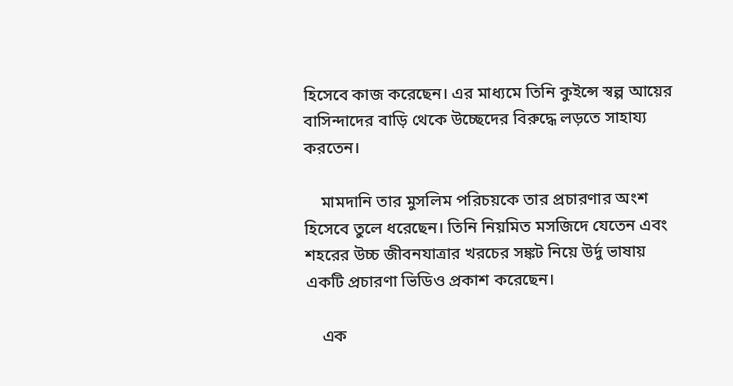হিসেবে কাজ করেছেন। এর মাধ্যমে তিনি কুইন্সে স্বল্প আয়ের বাসিন্দাদের বাড়ি থেকে উচ্ছেদের বিরুদ্ধে লড়তে সাহায্য করতেন।

    মামদানি তার মুসলিম পরিচয়কে তার প্রচারণার অংশ হিসেবে তুলে ধরেছেন। তিনি নিয়মিত মসজিদে যেতেন এবং শহরের উচ্চ জীবনযাত্রার খরচের সঙ্কট নিয়ে উর্দু ভাষায় একটি প্রচারণা ভিডিও প্রকাশ করেছেন।

    এক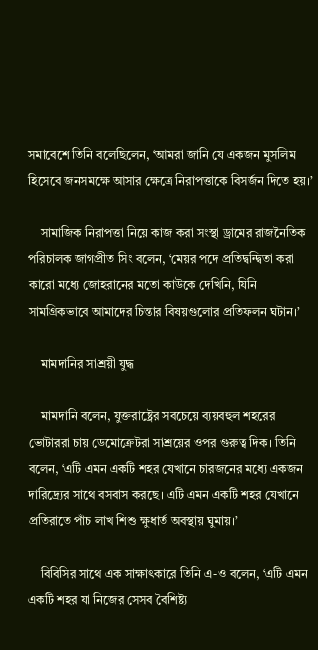সমাবেশে তিনি বলেছিলেন, ‘আমরা জানি যে একজন মুসলিম হিসেবে জনসমক্ষে আসার ক্ষেত্রে নিরাপত্তাকে বিসর্জন দিতে হয়।’

    সামাজিক নিরাপত্তা নিয়ে কাজ করা সংস্থা ড্রামের রাজনৈতিক পরিচালক জাগপ্রীত সিং বলেন, ‘মেয়র পদে প্রতিদ্বন্দ্বিতা করা কারো মধ্যে জোহরানের মতো কাউকে দেখিনি, যিনি সামগ্রিকভাবে আমাদের চিন্তার বিষয়গুলোর প্রতিফলন ঘটান।’

    মামদানির সাশ্রয়ী যুদ্ধ

    মামদানি বলেন, যুক্তরাষ্ট্রের সবচেয়ে ব্যয়বহুল শহরের ভোটাররা চায় ডেমোক্রেটরা সাশ্রয়ের ওপর গুরুত্ব দিক। তিনি বলেন, ‘এটি এমন একটি শহর যেখানে চারজনের মধ্যে একজন দারিদ্র্যের সাথে বসবাস করছে। এটি এমন একটি শহর যেখানে প্রতিরাতে পাঁচ লাখ শিশু ক্ষুধার্ত অবস্থায় ঘুমায়।’

    বিবিসির সাথে এক সাক্ষাৎকারে তিনি এ-ও বলেন, ‘এটি এমন একটি শহর যা নিজের সেসব বৈশিষ্ট্য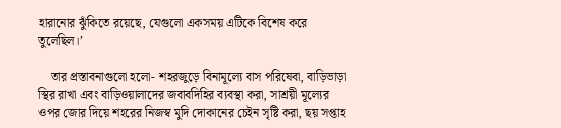হারানোর ঝুঁকিতে রয়েছে, যেগুলো একসময় এটিকে বিশেষ করে তুলেছিল।’

    তার প্রস্তাবনাগুলো হলো- শহরজুড়ে বিনামূল্যে বাস পরিষেবা, বাড়িভাড়া স্থির রাখা এবং বাড়িওয়ালাদের জবাবদিহির ব্যবস্থা করা, সাশ্রয়ী মূল্যের ওপর জোর দিয়ে শহরের নিজস্ব মুদি দোকানের চেইন সৃষ্টি করা, ছয় সপ্তাহ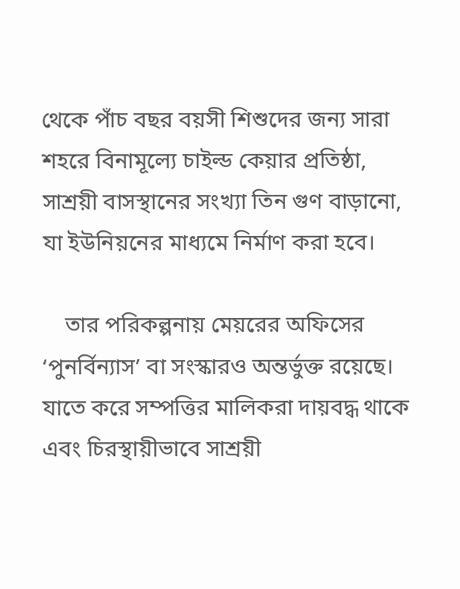থেকে পাঁচ বছর বয়সী শিশুদের জন্য সারা শহরে বিনামূল্যে চাইল্ড কেয়ার প্রতিষ্ঠা, সাশ্রয়ী বাসস্থানের সংখ্যা তিন গুণ বাড়ানো, যা ইউনিয়নের মাধ্যমে নির্মাণ করা হবে।

    তার পরিকল্পনায় মেয়রের অফিসের ‘পুনর্বিন্যাস’ বা সংস্কারও অন্তর্ভুক্ত রয়েছে। যাতে করে সম্পত্তির মালিকরা দায়বদ্ধ থাকে এবং চিরস্থায়ীভাবে সাশ্রয়ী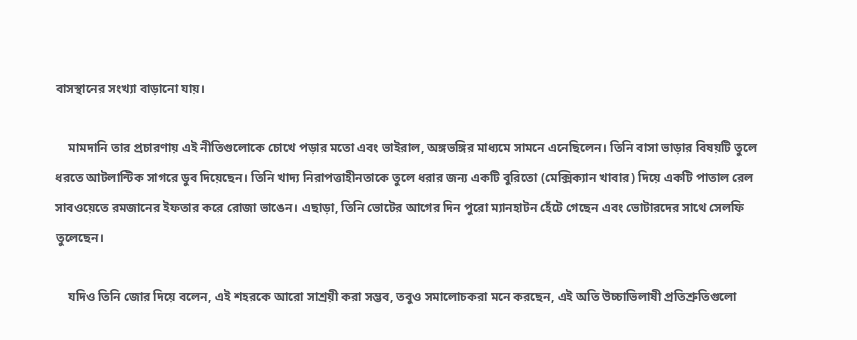বাসস্থানের সংখ্যা বাড়ানো যায়।

    মামদানি তার প্রচারণায় এই নীতিগুলোকে চোখে পড়ার মতো এবং ভাইরাল, অঙ্গভঙ্গির মাধ্যমে সামনে এনেছিলেন। তিনি বাসা ভাড়ার বিষয়টি তুলে ধরতে আটলান্টিক সাগরে ডুব দিয়েছেন। তিনি খাদ্য নিরাপত্তাহীনতাকে তুলে ধরার জন্য একটি বুরিতো (মেক্সিক্যান খাবার) দিয়ে একটি পাতাল রেল সাবওয়েতে রমজানের ইফতার করে রোজা ভাঙেন। এছাড়া, তিনি ভোটের আগের দিন পুরো ম্যানহাটন হেঁটে গেছেন এবং ভোটারদের সাথে সেলফি তুলেছেন।

    যদিও তিনি জোর দিয়ে বলেন, এই শহরকে আরো সাশ্রয়ী করা সম্ভব, তবুও সমালোচকরা মনে করছেন, এই অতি উচ্চাভিলাষী প্রতিশ্রুতিগুলো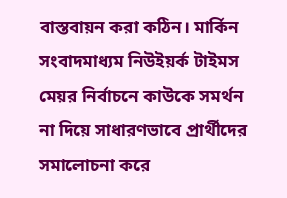বাস্তবায়ন করা কঠিন। মার্কিন সংবাদমাধ্যম নিউইয়র্ক টাইমস মেয়র নির্বাচনে কাউকে সমর্থন না দিয়ে সাধারণভাবে প্রার্থীদের সমালোচনা করে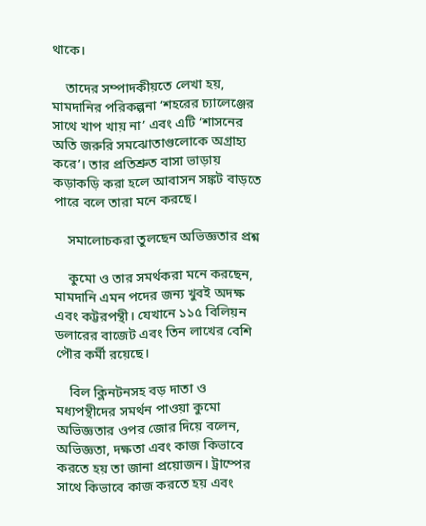থাকে।

    তাদের সম্পাদকীয়তে লেখা হয়, মামদানির পরিকল্পনা ‘শহরের চ্যালেঞ্জের সাথে খাপ খায় না’ এবং এটি ‘শাসনের অতি জরুরি সমঝোতাগুলোকে অগ্রাহ্য করে’। তার প্রতিশ্রুত বাসা ভাড়ায় কড়াকড়ি করা হলে আবাসন সঙ্কট বাড়তে পারে বলে তারা মনে করছে।

    সমালোচকরা তুলছেন অভিজ্ঞতার প্রশ্ন

    কুমো ও তার সমর্থকরা মনে করছেন, মামদানি এমন পদের জন্য খুবই অদক্ষ এবং কট্টরপন্থী। যেখানে ১১৫ বিলিয়ন ডলারের বাজেট এবং তিন লাখের বেশি পৌর কর্মী রয়েছে।

    বিল ক্লিনটনসহ বড় দাতা ও মধ্যপন্থীদের সমর্থন পাওয়া কুমো অভিজ্ঞতার ওপর জোর দিয়ে বলেন, অভিজ্ঞতা, দক্ষতা এবং কাজ কিভাবে করতে হয় তা জানা প্রয়োজন। ট্রাম্পের সাথে কিভাবে কাজ করতে হয় এবং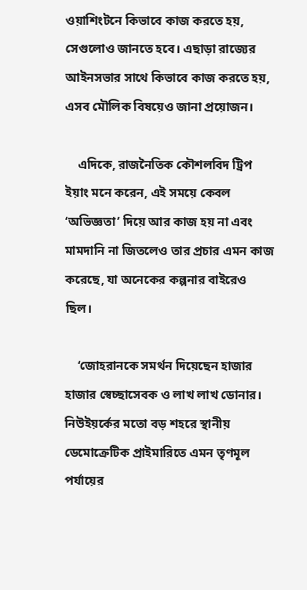ওয়াশিংটনে কিভাবে কাজ করতে হয়, সেগুলোও জানতে হবে। এছাড়া রাজ্যের আইনসভার সাথে কিভাবে কাজ করতে হয়, এসব মৌলিক বিষয়েও জানা প্রয়োজন।

    এদিকে, রাজনৈতিক কৌশলবিদ ট্রিপ ইয়াং মনে করেন, এই সময়ে কেবল ‘অভিজ্ঞতা’ দিয়ে আর কাজ হয় না এবং মামদানি না জিতলেও তার প্রচার এমন কাজ করেছে, যা অনেকের কল্পনার বাইরেও ছিল।

    ‘জোহরানকে সমর্থন দিয়েছেন হাজার হাজার স্বেচ্ছাসেবক ও লাখ লাখ ডোনার। নিউইয়র্কের মতো বড় শহরে স্থানীয় ডেমোক্রেটিক প্রাইমারিতে এমন তৃণমূল পর্যায়ের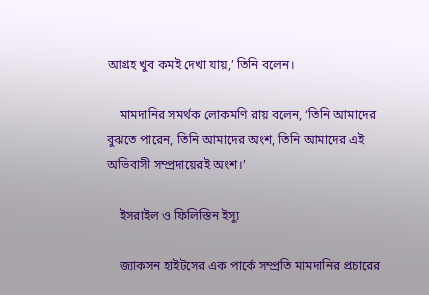আগ্রহ খুব কমই দেখা যায়,’ তিনি বলেন।

    মামদানির সমর্থক লোকমণি রায় বলেন, ‘তিনি আমাদের বুঝতে পারেন, তিনি আমাদের অংশ, তিনি আমাদের এই অভিবাসী সম্প্রদায়েরই অংশ।’

    ইসরাইল ও ফিলিস্তিন ইস্যু

    জ্যাকসন হাইটসের এক পার্কে সম্প্রতি মামদানির প্রচারের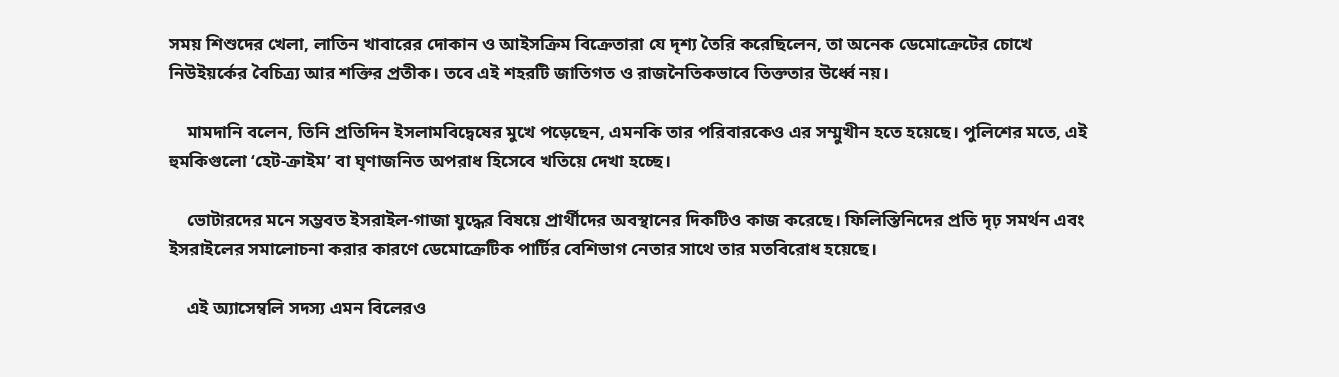সময় শিশুদের খেলা, লাতিন খাবারের দোকান ও আইসক্রিম বিক্রেতারা যে দৃশ্য তৈরি করেছিলেন, তা অনেক ডেমোক্রেটের চোখে নিউইয়র্কের বৈচিত্র্য আর শক্তির প্রতীক। তবে এই শহরটি জাতিগত ও রাজনৈতিকভাবে তিক্ততার উর্ধ্বে নয়।

    মামদানি বলেন, তিনি প্রতিদিন ইসলামবিদ্বেষের মুখে পড়েছেন, এমনকি তার পরিবারকেও এর সম্মুখীন হতে হয়েছে। পুলিশের মতে, এই হুমকিগুলো ‘হেট-ক্রাইম’ বা ঘৃণাজনিত অপরাধ হিসেবে খতিয়ে দেখা হচ্ছে।

    ভোটারদের মনে সম্ভবত ইসরাইল-গাজা যুদ্ধের বিষয়ে প্রার্থীদের অবস্থানের দিকটিও কাজ করেছে। ফিলিস্তিনিদের প্রতি দৃঢ় সমর্থন এবং ইসরাইলের সমালোচনা করার কারণে ডেমোক্রেটিক পার্টির বেশিভাগ নেতার সাথে তার মতবিরোধ হয়েছে।

    এই অ্যাসেম্বলি সদস্য এমন বিলেরও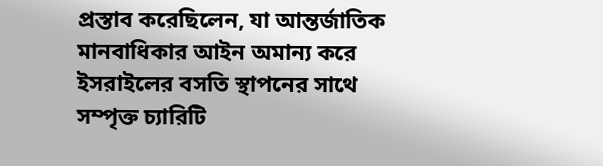প্রস্তাব করেছিলেন, যা আন্তর্জাতিক মানবাধিকার আইন অমান্য করে ইসরাইলের বসতি স্থাপনের সাথে সম্পৃক্ত চ্যারিটি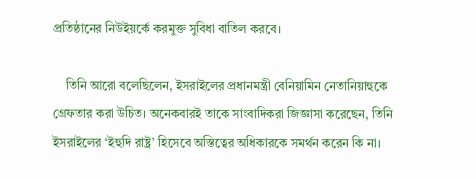প্রতিষ্ঠানের নিউইয়র্কে করমুক্ত সুবিধা বাতিল করবে।

    তিনি আরো বলেছিলেন, ইসরাইলের প্রধানমন্ত্রী বেনিয়ামিন নেতানিয়াহুকে গ্রেফতার করা উচিত। অনেকবারই তাকে সাংবাদিকরা জিজ্ঞাসা করেছেন, তিনি ইসরাইলের ‘ইহুদি রাষ্ট্র’ হিসেবে অস্তিত্বের অধিকারকে সমর্থন করেন কি না।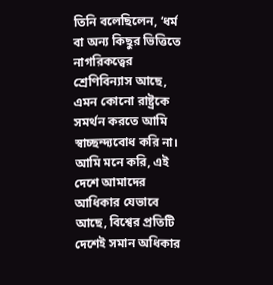তিনি বলেছিলেন, ‘ধর্ম বা অন্য কিছুর ভিত্তিতে নাগরিকত্বের শ্রেণিবিন্যাস আছে, এমন কোনো রাষ্ট্রকে সমর্থন করতে আমি স্বাচ্ছন্দ্যবোধ করি না। আমি মনে করি, এই দেশে আমাদের আধিকার যেভাবে আছে, বিশ্বের প্রতিটি দেশেই সমান অধিকার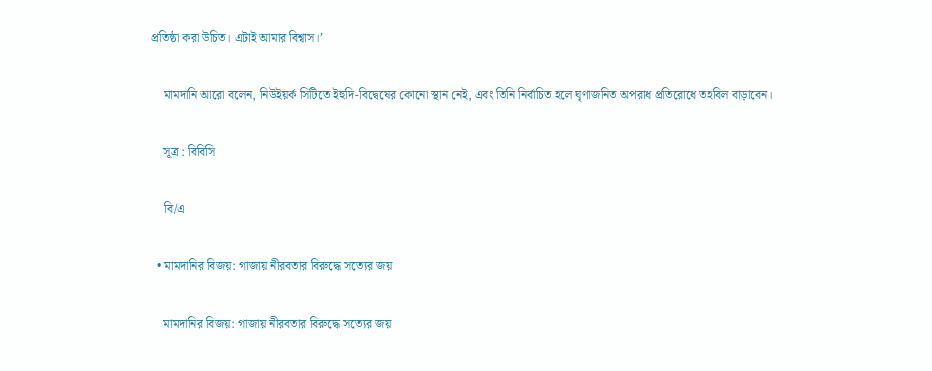প্রতিষ্ঠা করা উচিত। এটাই আমার বিশ্বাস।’

    মামদানি আরো বলেন, নিউইয়র্ক সিটিতে ইহুদি-বিদ্বেষের কোনো স্থান নেই, এবং তিনি নির্বাচিত হলে ঘৃণাজনিত অপরাধ প্রতিরোধে তহবিল বাড়াবেন।

    সূত্র : বিবিসি

    বি/এ

  • মামদানির বিজয়: গাজায় নীরবতার বিরুদ্ধে সত্যের জয়

    মামদানির বিজয়: গাজায় নীরবতার বিরুদ্ধে সত্যের জয়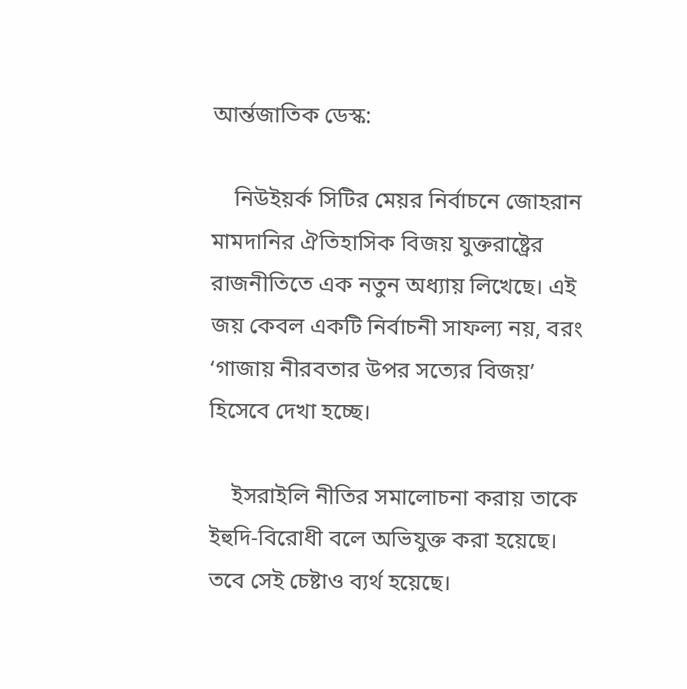আর্ন্তজাতিক ডেস্ক:

    নিউইয়র্ক সিটির মেয়র নির্বাচনে জোহরান মামদানির ঐতিহাসিক বিজয় যুক্তরাষ্ট্রের রাজনীতিতে এক নতুন অধ্যায় লিখেছে। এই জয় কেবল একটি নির্বাচনী সাফল্য নয়, বরং ‘গাজায় নীরবতার উপর সত্যের বিজয়’ হিসেবে দেখা হচ্ছে।

    ইসরাইলি নীতির সমালোচনা করায় তাকে ইহুদি-বিরোধী বলে অভিযুক্ত করা হয়েছে। তবে সেই চেষ্টাও ব্যর্থ হয়েছে।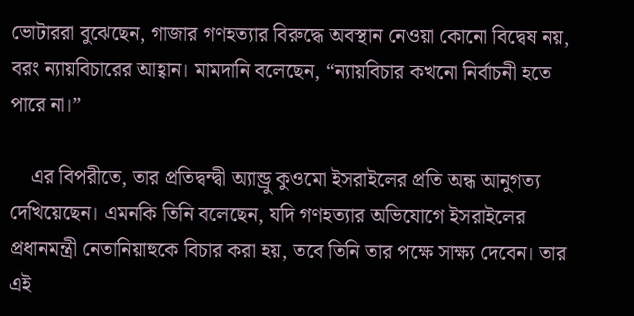ভোটাররা বুঝেছেন, গাজার গণহত্যার বিরুদ্ধে অবস্থান নেওয়া কোনো বিদ্বেষ নয়, বরং ন্যায়বিচারের আহ্বান। মামদানি বলেছেন, “ন্যায়বিচার কখনো নির্বাচনী হতে পারে না।”

    এর বিপরীতে, তার প্রতিদ্বন্দ্বী অ্যান্ড্রু কুওমো ইসরাইলের প্রতি অন্ধ আনুগত্য দেখিয়েছেন। এমনকি তিনি বলেছেন, যদি গণহত্যার অভিযোগে ইসরাইলের প্রধানমন্ত্রী নেতানিয়াহুকে বিচার করা হয়, তবে তিনি তার পক্ষে সাক্ষ্য দেবেন। তার এই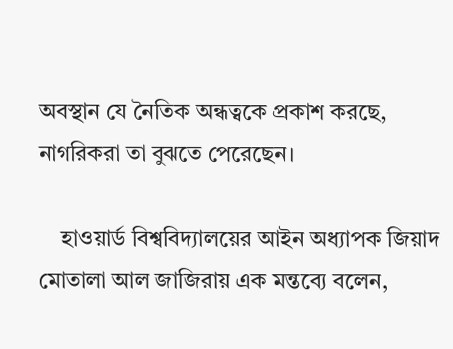অবস্থান যে নৈতিক অন্ধত্বকে প্রকাশ করছে, নাগরিকরা তা বুঝতে পেরেছেন।

    হাওয়ার্ড বিশ্ববিদ্যালয়ের আইন অধ্যাপক জিয়াদ মোতালা আল জাজিরায় এক মন্তব্যে বলেন,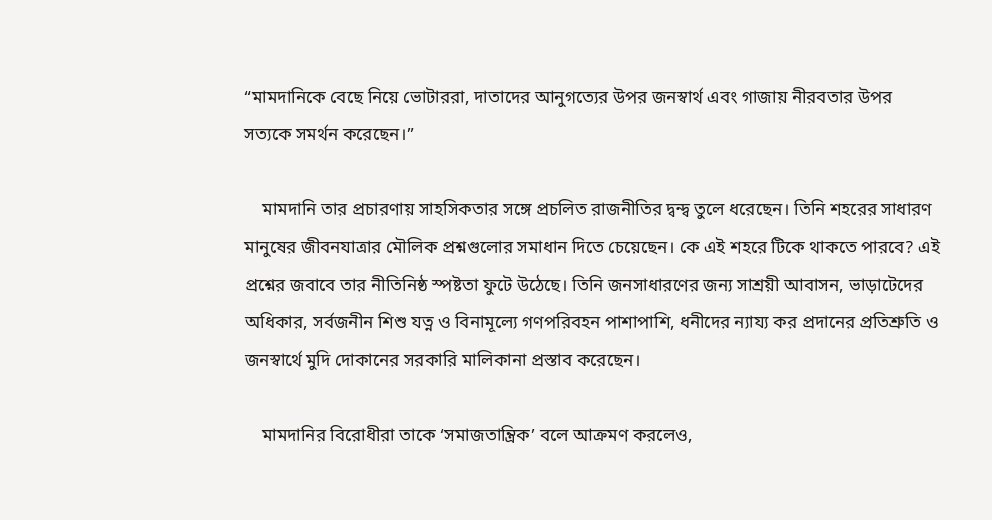“মামদানিকে বেছে নিয়ে ভোটাররা, দাতাদের আনুগত্যের উপর জনস্বার্থ এবং গাজায় নীরবতার উপর সত্যকে সমর্থন করেছেন।”

    মামদানি তার প্রচারণায় সাহসিকতার সঙ্গে প্রচলিত রাজনীতির দ্বন্দ্ব তুলে ধরেছেন। তিনি শহরের সাধারণ মানুষের জীবনযাত্রার মৌলিক প্রশ্নগুলোর সমাধান দিতে চেয়েছেন। কে এই শহরে টিকে থাকতে পারবে? এই প্রশ্নের জবাবে তার নীতিনিষ্ঠ স্পষ্টতা ফুটে উঠেছে। তিনি জনসাধারণের জন্য সাশ্রয়ী আবাসন, ভাড়াটেদের অধিকার, সর্বজনীন শিশু যত্ন ও বিনামূল্যে গণপরিবহন পাশাপাশি, ধনীদের ন্যায্য কর প্রদানের প্রতিশ্রুতি ও জনস্বার্থে মুদি দোকানের সরকারি মালিকানা প্রস্তাব করেছেন।

    মামদানির বিরোধীরা তাকে ‘সমাজতান্ত্রিক’ বলে আক্রমণ করলেও,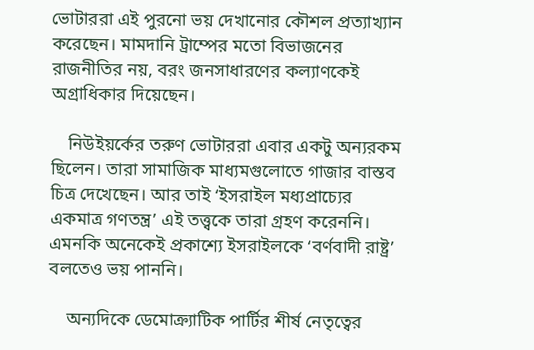ভোটাররা এই পুরনো ভয় দেখানোর কৌশল প্রত্যাখ্যান করেছেন। মামদানি ট্রাম্পের মতো বিভাজনের রাজনীতির নয়, বরং জনসাধারণের কল্যাণকেই অগ্রাধিকার দিয়েছেন।

    নিউইয়র্কের তরুণ ভোটাররা এবার একটু অন্যরকম ছিলেন। তারা সামাজিক মাধ্যমগুলোতে গাজার বাস্তব চিত্র দেখেছেন। আর তাই ‘ইসরাইল মধ্যপ্রাচ্যের একমাত্র গণতন্ত্র’ এই তত্ত্বকে তারা গ্রহণ করেননি। এমনকি অনেকেই প্রকাশ্যে ইসরাইলকে ‘বর্ণবাদী রাষ্ট্র’ বলতেও ভয় পাননি।

    অন্যদিকে ডেমোক্র্যাটিক পার্টির শীর্ষ নেতৃত্বের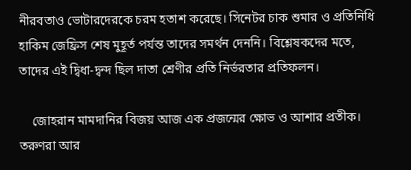নীরবতাও ভোটারদেরকে চরম হতাশ করেছে। সিনেটর চাক শুমার ও প্রতিনিধি হাকিম জেফ্রিস শেষ মুহূর্ত পর্যন্ত তাদের সমর্থন দেননি। বিশ্লেষকদের মতে, তাদের এই দ্বিধা-দ্বন্দ ‍ছিল দাতা শ্রেণীর প্রতি নির্ভরতার প্রতিফলন।

    জোহরান মামদানির বিজয় আজ এক প্রজন্মের ক্ষোভ ও আশার প্রতীক। তরুণরা আর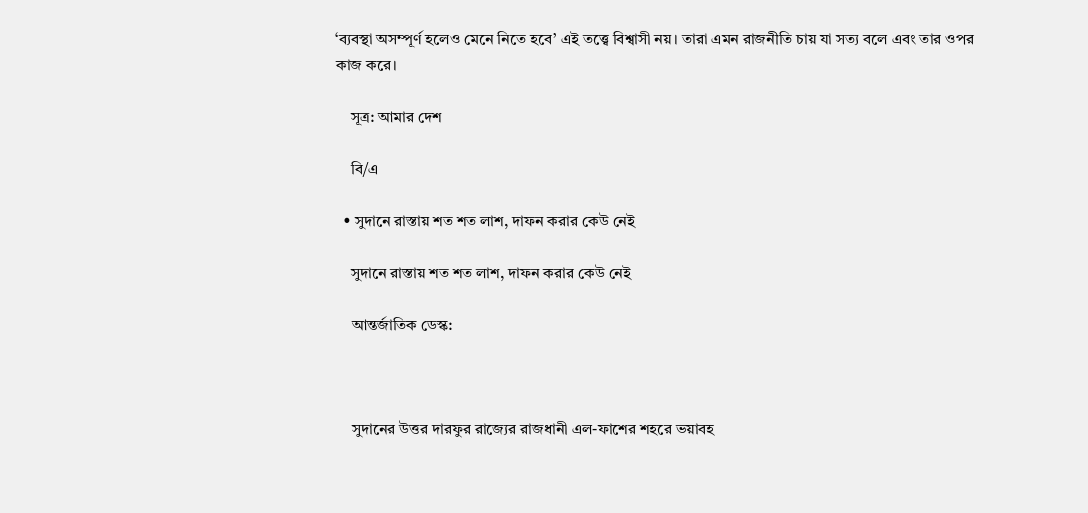‘ব্যবস্থা অসম্পূর্ণ হলেও মেনে নিতে হবে’ এই তত্ত্বে বিশ্বাসী নয়। তারা এমন রাজনীতি চায় যা সত্য বলে এবং তার ওপর কাজ করে।

    সূত্র: আমার দেশ

    বি/এ

  • সুদানে রাস্তায় শত শত লাশ, দাফন করার কেউ নেই

    সুদানে রাস্তায় শত শত লাশ, দাফন করার কেউ নেই

    আন্তর্জাতিক ডেস্ক:



    সুদানের উত্তর দারফুর রাজ্যের রাজধানী এল-ফাশের শহরে ভয়াবহ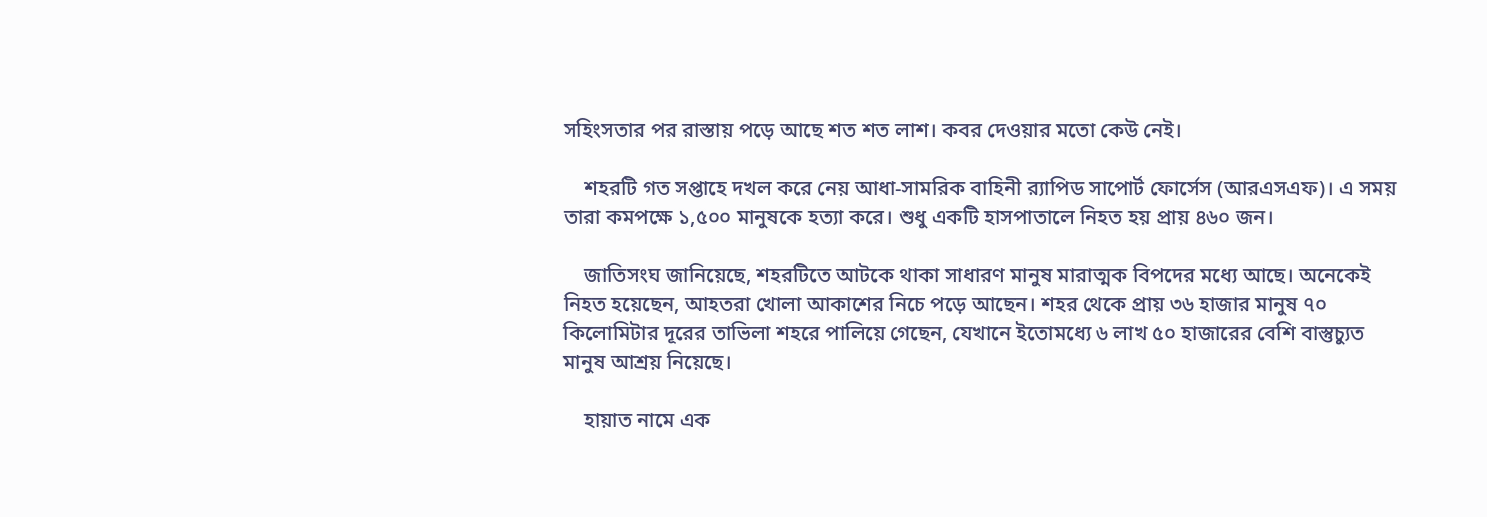সহিংসতার পর রাস্তায় পড়ে আছে শত শত লাশ। কবর দেওয়ার মতো কেউ নেই।

    শহরটি গত সপ্তাহে দখল করে নেয় আধা-সামরিক বাহিনী র‌্যাপিড সাপোর্ট ফোর্সেস (আরএসএফ)। এ সময় তারা কমপক্ষে ১,৫০০ মানুষকে হত্যা করে। শুধু একটি হাসপাতালে নিহত হয় প্রায় ৪৬০ জন।

    জাতিসংঘ জানিয়েছে, শহরটিতে আটকে থাকা সাধারণ মানুষ মারাত্মক বিপদের মধ্যে আছে। অনেকেই নিহত হয়েছেন, আহতরা খোলা আকাশের নিচে পড়ে আছেন। শহর থেকে প্রায় ৩৬ হাজার মানুষ ৭০ কিলোমিটার দূরের তাভিলা শহরে পালিয়ে গেছেন, যেখানে ইতোমধ্যে ৬ লাখ ৫০ হাজারের বেশি বাস্তুচ্যুত মানুষ আশ্রয় নিয়েছে।

    হায়াত নামে এক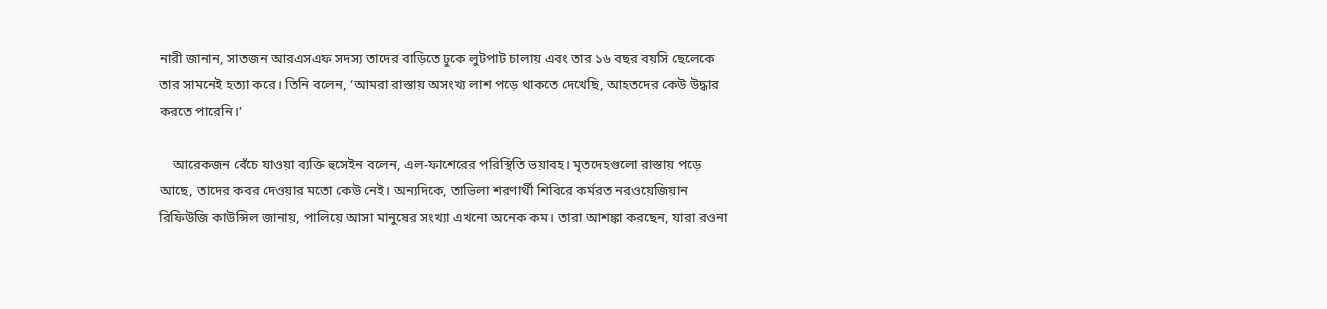নারী জানান, সাতজন আরএসএফ সদস্য তাদের বাড়িতে ঢুকে লুটপাট চালায় এবং তার ১৬ বছর বয়সি ছেলেকে তার সামনেই হত্যা করে। তিনি বলেন, ‘আমরা রাস্তায় অসংখ্য লাশ পড়ে থাকতে দেখেছি, আহতদের কেউ উদ্ধার করতে পারেনি।’

    আরেকজন বেঁচে যাওয়া ব্যক্তি হুসেইন বলেন, এল-ফাশেরের পরিস্থিতি ভয়াবহ। মৃতদেহগুলো রাস্তায় পড়ে আছে, তাদের কবর দেওয়ার মতো কেউ নেই। অন্যদিকে, তাভিলা শরণার্থী শিবিরে কর্মরত নরওয়েজিয়ান রিফিউজি কাউন্সিল জানায়, পালিয়ে আসা মানুষের সংখ্যা এখনো অনেক কম। তারা আশঙ্কা করছেন, যারা রওনা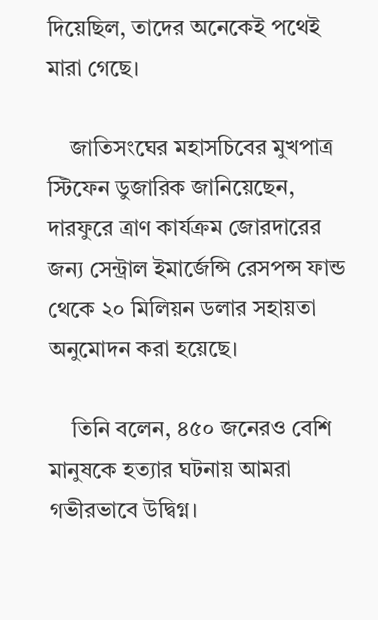দিয়েছিল, তাদের অনেকেই পথেই মারা গেছে।

    জাতিসংঘের মহাসচিবের মুখপাত্র স্টিফেন ডুজারিক জানিয়েছেন, দারফুরে ত্রাণ কার্যক্রম জোরদারের জন্য সেন্ট্রাল ইমার্জেন্সি রেসপন্স ফান্ড থেকে ২০ মিলিয়ন ডলার সহায়তা অনুমোদন করা হয়েছে।

    তিনি বলেন, ৪৫০ জনেরও বেশি মানুষকে হত্যার ঘটনায় আমরা গভীরভাবে উদ্বিগ্ন।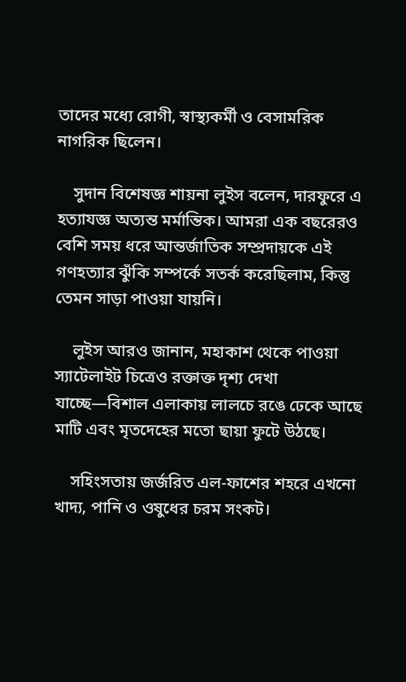তাদের মধ্যে রোগী, স্বাস্থ্যকর্মী ও বেসামরিক নাগরিক ছিলেন।

    সুদান বিশেষজ্ঞ শায়না লুইস বলেন, দারফুরে এ হত্যাযজ্ঞ অত্যন্ত মর্মান্তিক। আমরা এক বছরেরও বেশি সময় ধরে আন্তর্জাতিক সম্প্রদায়কে এই গণহত্যার ঝুঁকি সম্পর্কে সতর্ক করেছিলাম, কিন্তু তেমন সাড়া পাওয়া যায়নি।

    লুইস আরও জানান, মহাকাশ থেকে পাওয়া স্যাটেলাইট চিত্রেও রক্তাক্ত দৃশ্য দেখা যাচ্ছে—বিশাল এলাকায় লালচে রঙে ঢেকে আছে মাটি এবং মৃতদেহের মতো ছায়া ফুটে উঠছে।

    সহিংসতায় জর্জরিত এল-ফাশের শহরে এখনো খাদ্য, পানি ও ওষুধের চরম সংকট।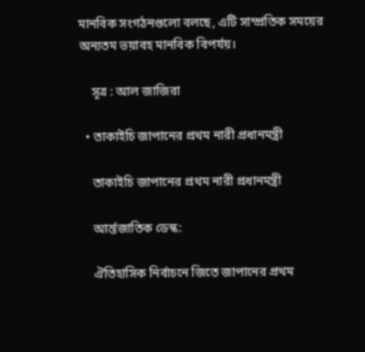মানবিক সংগঠনগুলো বলছে, এটি সাম্প্রতিক সময়ের অন্যতম ভয়াবহ মানবিক বিপর্যয়।

    সূত্র : আল জাজিরা

  • তাকাইচি জাপানের প্রথম নারী প্রধানমন্ত্রী

    তাকাইচি জাপানের প্রথম নারী প্রধানমন্ত্রী

    আর্ন্তজাতিক ডেস্ক:

    ঐতিহাসিক নির্বাচনে জিতে জাপানের প্রথম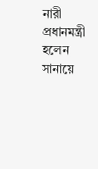নারী প্রধানমন্ত্রী হলেন সানায়ে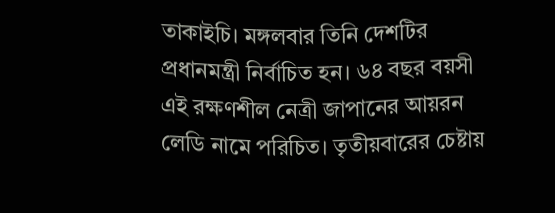তাকাইচি। মঙ্গলবার তিনি দেশটির প্রধানমন্ত্রী নির্বাচিত হন। ৬৪ বছর বয়সী এই রক্ষণশীল নেত্রী জাপানের আয়রন লেডি নামে পরিচিত। তৃতীয়বারের চেষ্টায়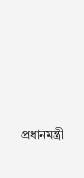প্রধানমন্ত্রী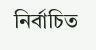নির্বাচিত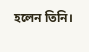হলেন তিনি।